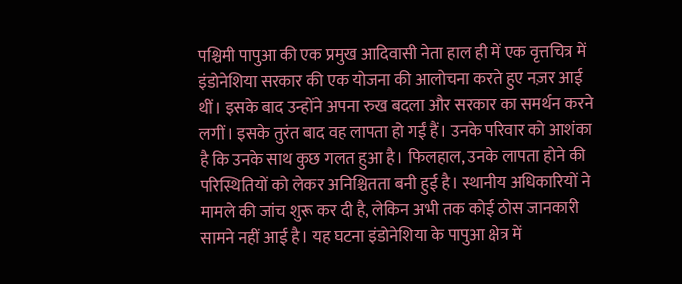पश्चिमी पापुआ की एक प्रमुख आदिवासी नेता हाल ही में एक वृत्तचित्र में इंडोनेशिया सरकार की एक योजना की आलोचना करते हुए नज़र आई थीं। इसके बाद उन्होंने अपना रुख बदला और सरकार का समर्थन करने लगीं। इसके तुरंत बाद वह लापता हो गईं हैं। उनके परिवार को आशंका है कि उनके साथ कुछ गलत हुआ है। फिलहाल, उनके लापता होने की परिस्थितियों को लेकर अनिश्चितता बनी हुई है। स्थानीय अधिकारियों ने मामले की जांच शुरू कर दी है, लेकिन अभी तक कोई ठोस जानकारी सामने नहीं आई है। यह घटना इंडोनेशिया के पापुआ क्षेत्र में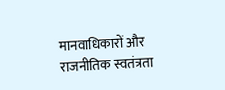मानवाधिकारों और राजनीतिक स्वतंत्रता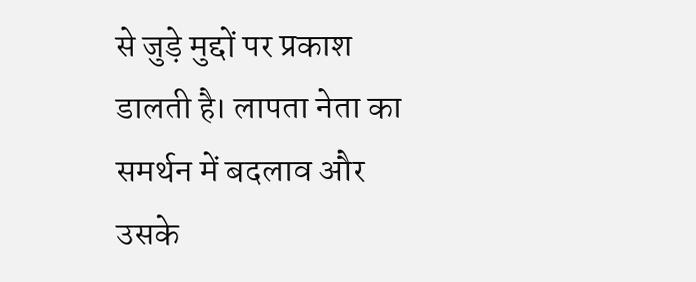से जुड़े मुद्दों पर प्रकाश डालती है। लापता नेता का समर्थन में बदलाव और उसके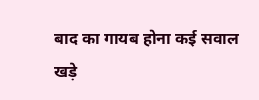बाद का गायब होना कई सवाल खड़े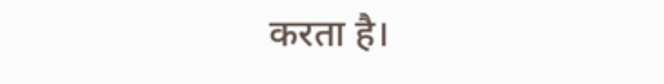करता है।